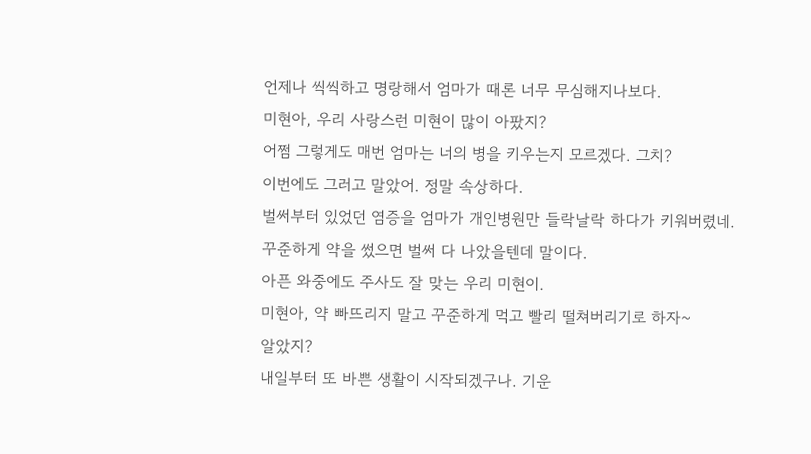언제나 씩씩하고 명랑해서 엄마가 때론 너무 무심해지나보다.
미현아, 우리 사랑스런 미현이 많이 아팠지?
어쩜 그렇게도 매번 엄마는 너의 병을 키우는지 모르겠다. 그치?
이번에도 그러고 말았어. 정말 속상하다.
벌써부터 있었던 염증을 엄마가 개인병원만 들락날락 하다가 키워버렸네.
꾸준하게 약을 썼으면 벌써 다 나았을텐데 말이다.
아픈 와중에도 주사도 잘 맞는 우리 미현이.
미현아, 약 빠뜨리지 말고 꾸준하게 먹고 빨리 떨쳐버리기로 하자~
알았지?
내일부터 또 바쁜 생활이 시작되겠구나. 기운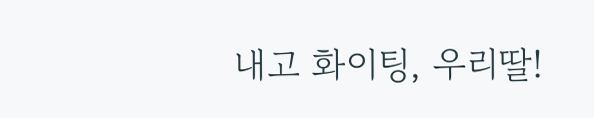내고 화이팅, 우리딸!